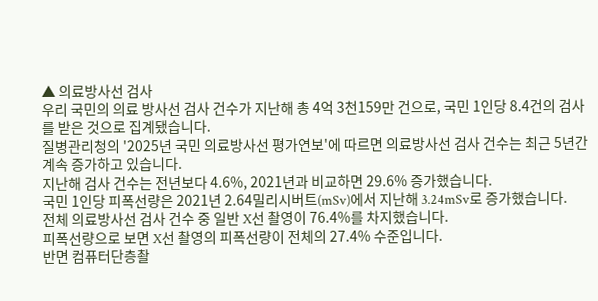▲ 의료방사선 검사
우리 국민의 의료 방사선 검사 건수가 지난해 총 4억 3천159만 건으로, 국민 1인당 8.4건의 검사를 받은 것으로 집계됐습니다.
질병관리청의 '2025년 국민 의료방사선 평가연보'에 따르면 의료방사선 검사 건수는 최근 5년간 계속 증가하고 있습니다.
지난해 검사 건수는 전년보다 4.6%, 2021년과 비교하면 29.6% 증가했습니다.
국민 1인당 피폭선량은 2021년 2.64밀리시버트(mSv)에서 지난해 3.24mSv로 증가했습니다.
전체 의료방사선 검사 건수 중 일반 X선 촬영이 76.4%를 차지했습니다.
피폭선량으로 보면 X선 촬영의 피폭선량이 전체의 27.4% 수준입니다.
반면 컴퓨터단층촬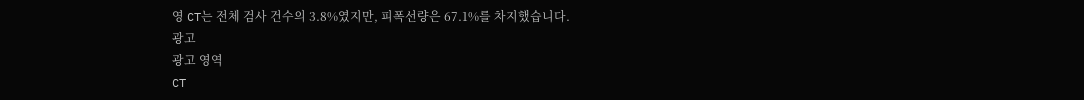영 CT는 전체 검사 건수의 3.8%였지만, 피폭선량은 67.1%를 차지했습니다.
광고
광고 영역
CT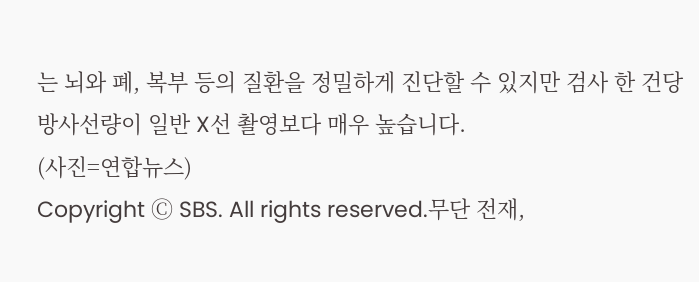는 뇌와 폐, 복부 등의 질환을 정밀하게 진단할 수 있지만 검사 한 건당 방사선량이 일반 X선 촬영보다 매우 높습니다.
(사진=연합뉴스)
Copyright Ⓒ SBS. All rights reserved.무단 전재,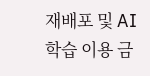재배포 및 AI학습 이용 금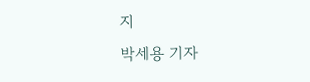지
박세용 기자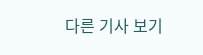다른 기사 보기